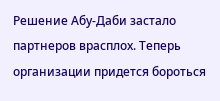Решение Абу-Даби застало партнеров врасплох. Теперь организации придется бороться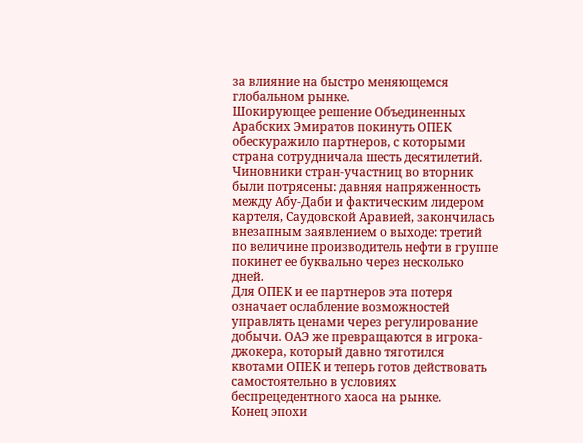за влияние на быстро меняющемся глобальном рынке.
Шокирующее решение Объединенных Арабских Эмиратов покинуть ОПЕК обескуражило партнеров, с которыми страна сотрудничала шесть десятилетий. Чиновники стран-участниц во вторник были потрясены: давняя напряженность между Абу-Даби и фактическим лидером картеля, Саудовской Аравией, закончилась внезапным заявлением о выходе: третий по величине производитель нефти в группе покинет ее буквально через несколько дней.
Для ОПЕК и ее партнеров эта потеря означает ослабление возможностей управлять ценами через регулирование добычи. ОАЭ же превращаются в игрока-джокера, который давно тяготился квотами ОПЕК и теперь готов действовать самостоятельно в условиях беспрецедентного хаоса на рынке.
Конец эпохи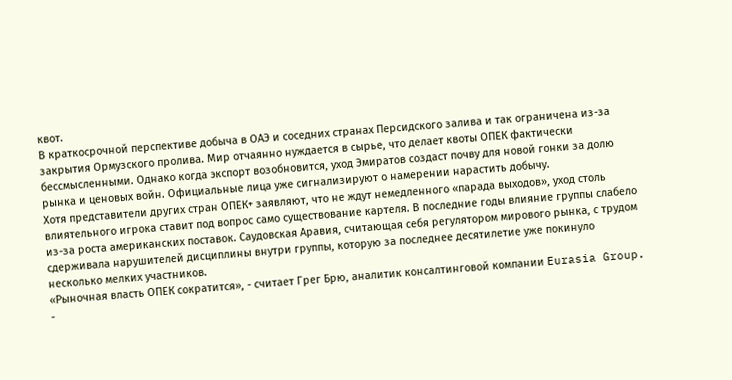квот.
В краткосрочной перспективе добыча в ОАЭ и соседних странах Персидского залива и так ограничена из-за закрытия Ормузского пролива. Мир отчаянно нуждается в сырье, что делает квоты ОПЕК фактически бессмысленными. Однако когда экспорт возобновится, уход Эмиратов создаст почву для новой гонки за долю рынка и ценовых войн. Официальные лица уже сигнализируют о намерении нарастить добычу.
Хотя представители других стран ОПЕК+ заявляют, что не ждут немедленного «парада выходов», уход столь влиятельного игрока ставит под вопрос само существование картеля. В последние годы влияние группы слабело из-за роста американских поставок. Саудовская Аравия, считающая себя регулятором мирового рынка, с трудом сдерживала нарушителей дисциплины внутри группы, которую за последнее десятилетие уже покинуло несколько мелких участников.
«Рыночная власть ОПЕК сократится», - считает Грег Брю, аналитик консалтинговой компании Eurasia Group. -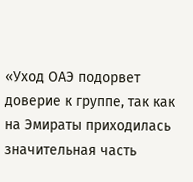«Уход ОАЭ подорвет доверие к группе, так как на Эмираты приходилась значительная часть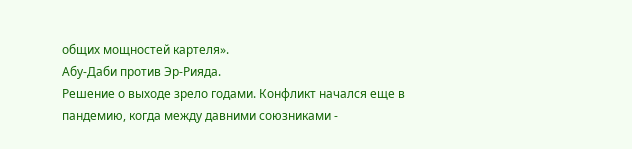общих мощностей картеля».
Абу-Даби против Эр-Рияда.
Решение о выходе зрело годами. Конфликт начался еще в пандемию, когда между давними союзниками -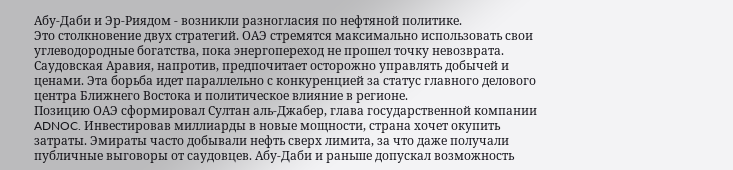Абу-Даби и Эр-Риядом - возникли разногласия по нефтяной политике.
Это столкновение двух стратегий. ОАЭ стремятся максимально использовать свои углеводородные богатства, пока энергопереход не прошел точку невозврата. Саудовская Аравия, напротив, предпочитает осторожно управлять добычей и ценами. Эта борьба идет параллельно с конкуренцией за статус главного делового центра Ближнего Востока и политическое влияние в регионе.
Позицию ОАЭ сформировал Султан аль-Джабер, глава государственной компании ADNOC. Инвестировав миллиарды в новые мощности, страна хочет окупить затраты. Эмираты часто добывали нефть сверх лимита, за что даже получали публичные выговоры от саудовцев. Абу-Даби и раньше допускал возможность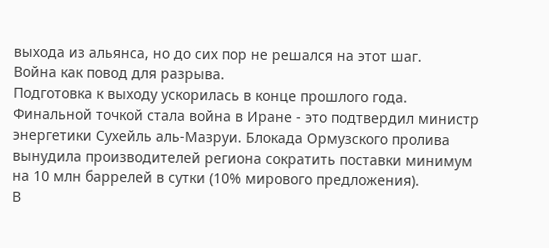выхода из альянса, но до сих пор не решался на этот шаг.
Война как повод для разрыва.
Подготовка к выходу ускорилась в конце прошлого года. Финальной точкой стала война в Иране - это подтвердил министр энергетики Сухейль аль-Мазруи. Блокада Ормузского пролива вынудила производителей региона сократить поставки минимум на 10 млн баррелей в сутки (10% мирового предложения).
В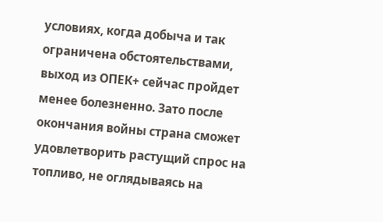условиях, когда добыча и так ограничена обстоятельствами, выход из ОПЕК+ сейчас пройдет менее болезненно. Зато после окончания войны страна сможет удовлетворить растущий спрос на топливо, не оглядываясь на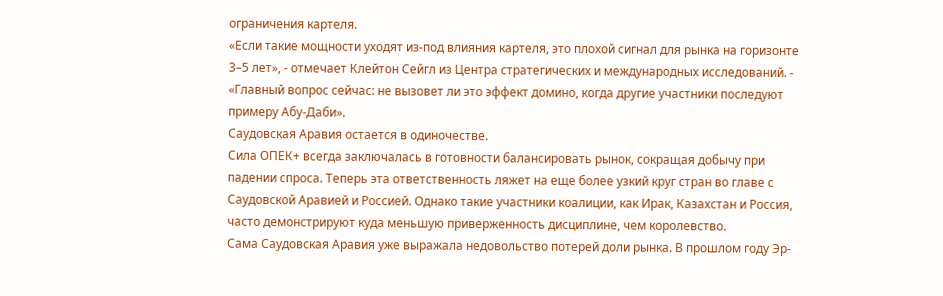ограничения картеля.
«Если такие мощности уходят из-под влияния картеля, это плохой сигнал для рынка на горизонте 3–5 лет», - отмечает Клейтон Сейгл из Центра стратегических и международных исследований. - «Главный вопрос сейчас: не вызовет ли это эффект домино, когда другие участники последуют примеру Абу-Даби».
Саудовская Аравия остается в одиночестве.
Сила ОПЕК+ всегда заключалась в готовности балансировать рынок, сокращая добычу при падении спроса. Теперь эта ответственность ляжет на еще более узкий круг стран во главе с Саудовской Аравией и Россией. Однако такие участники коалиции, как Ирак, Казахстан и Россия, часто демонстрируют куда меньшую приверженность дисциплине, чем королевство.
Сама Саудовская Аравия уже выражала недовольство потерей доли рынка. В прошлом году Эр-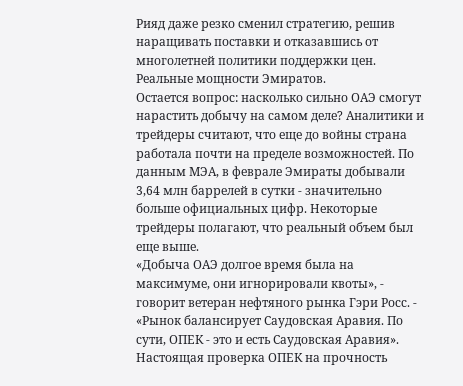Рияд даже резко сменил стратегию, решив наращивать поставки и отказавшись от многолетней политики поддержки цен.
Реальные мощности Эмиратов.
Остается вопрос: насколько сильно ОАЭ смогут нарастить добычу на самом деле? Аналитики и трейдеры считают, что еще до войны страна работала почти на пределе возможностей. По данным МЭА, в феврале Эмираты добывали 3,64 млн баррелей в сутки - значительно больше официальных цифр. Некоторые трейдеры полагают, что реальный объем был еще выше.
«Добыча ОАЭ долгое время была на максимуме, они игнорировали квоты», - говорит ветеран нефтяного рынка Гэри Росс. - «Рынок балансирует Саудовская Аравия. По сути, ОПЕК - это и есть Саудовская Аравия».
Настоящая проверка ОПЕК на прочность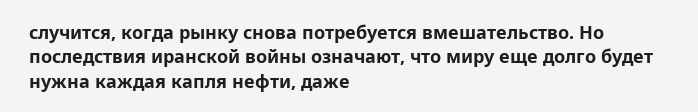случится, когда рынку снова потребуется вмешательство. Но последствия иранской войны означают, что миру еще долго будет нужна каждая капля нефти, даже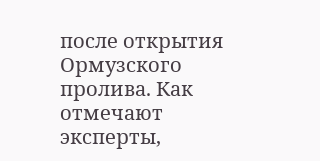после открытия Ормузского пролива. Как отмечают эксперты,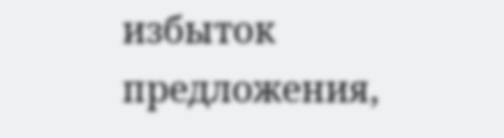избыток предложения,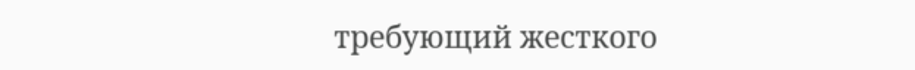требующий жесткого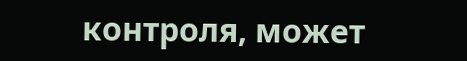контроля, может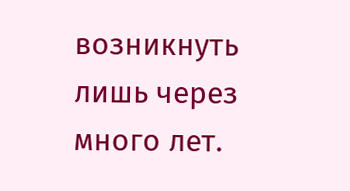возникнуть лишь через много лет.